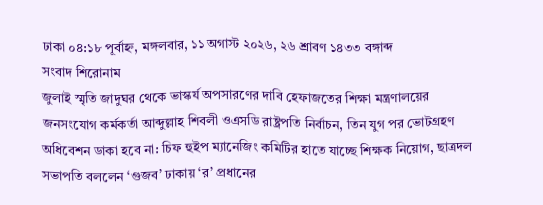ঢাকা ০৪:১৮ পূর্বাহ্ন, মঙ্গলবার, ১১ অগাস্ট ২০২৬, ২৬ শ্রাবণ ১৪৩৩ বঙ্গাব্দ
সংবাদ শিরোনাম
জুলাই স্মৃতি জাদুঘর থেকে ভাস্কর্য অপসারণের দাবি হেফাজতের শিক্ষা মন্ত্রণালয়ের জনসংযোগ কর্মকর্তা আব্দুল্লাহ শিবলী ওএসডি রাষ্ট্রপতি নির্বাচন, তিন যুগ পর ভোটগ্রহণ অধিবেশন ডাকা হবে না: চিফ হুইপ ম্যানেজিং কমিটির হাতে যাচ্ছে শিক্ষক নিয়োগ, ছাত্রদল সভাপতি বললেন ‘গুজব’ ঢাকায় ‘র’ প্রধানের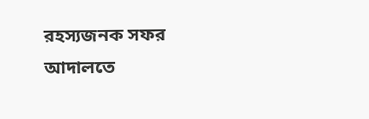রহস্যজনক সফর আদালতে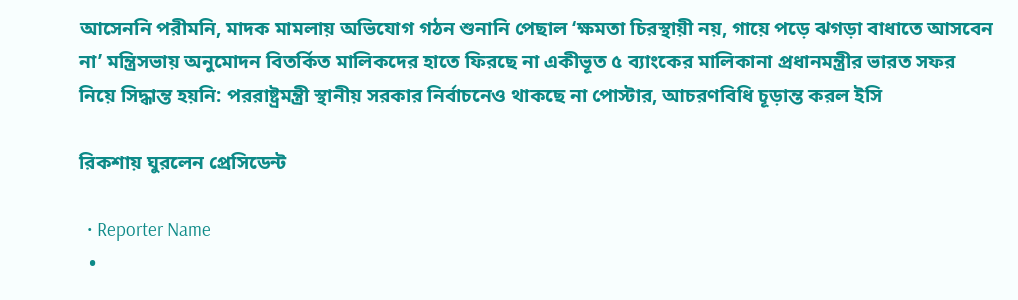আসেননি পরীমনি, মাদক মামলায় অভিযোগ গঠন শুনানি পেছাল ‘ক্ষমতা চিরস্থায়ী নয়, গায়ে পড়ে ঝগড়া বাধাতে আসবেন না’ মন্ত্রিসভায় অনুমোদন বিতর্কিত মালিকদের হাতে ফিরছে না একীভূত ৫ ব্যাংকের মালিকানা প্রধানমন্ত্রীর ভারত সফর নিয়ে সিদ্ধান্ত হয়নি: পররাষ্ট্রমন্ত্রী স্থানীয় সরকার নির্বাচনেও থাকছে না পোস্টার, আচরণবিধি চূড়ান্ত করল ইসি

রিকশায় ঘুরলেন প্রেসিডেন্ট

  • Reporter Name
  •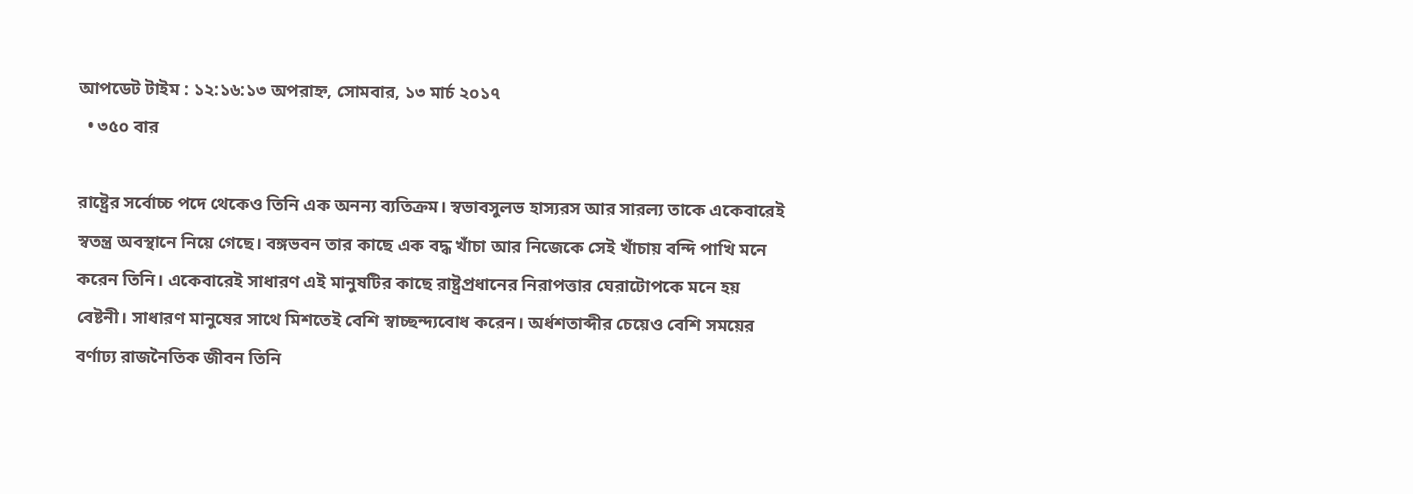আপডেট টাইম : ১২:১৬:১৩ অপরাহ্ন, সোমবার, ১৩ মার্চ ২০১৭
  • ৩৫০ বার

রাষ্ট্রের সর্বোচ্চ পদে থেকেও তিনি এক অনন্য ব্যতিক্রম। স্বভাবসুলভ হাস্যরস আর সারল্য তাকে একেবারেই স্বতন্ত্র অবস্থানে নিয়ে গেছে। বঙ্গভবন তার কাছে এক বদ্ধ খাঁচা আর নিজেকে সেই খাঁচায় বন্দি পাখি মনে করেন তিনি। একেবারেই সাধারণ এই মানুষটির কাছে রাষ্ট্রপ্রধানের নিরাপত্তার ঘেরাটোপকে মনে হয় বেষ্টনী। সাধারণ মানুষের সাথে মিশতেই বেশি স্বাচ্ছন্দ্যবোধ করেন। অর্ধশতাব্দীর চেয়েও বেশি সময়ের বর্ণাঢ্য রাজনৈতিক জীবন তিনি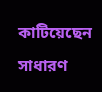কাটিয়েছেন সাধারণ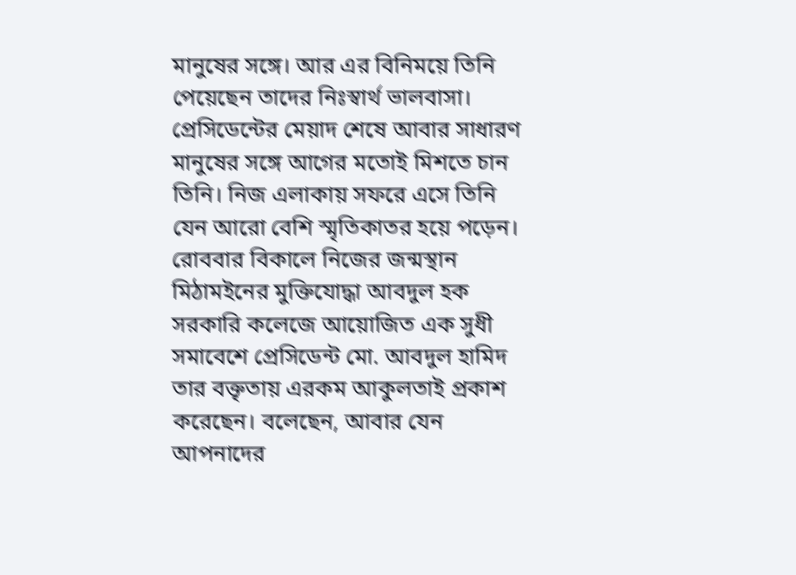মানুষের সঙ্গে। আর এর বিনিময়ে তিনি পেয়েছেন তাদের নিঃস্বার্থ ভালবাসা। প্রেসিডেন্টের মেয়াদ শেষে আবার সাধারণ মানুষের সঙ্গে আগের মতোই মিশতে চান তিনি। নিজ এলাকায় সফরে এসে তিনি যেন আরো বেশি স্মৃতিকাতর হয়ে পড়েন। রোববার বিকালে নিজের জন্মস্থান মিঠামইনের মুক্তিযোদ্ধা আবদুল হক সরকারি কলেজে আয়োজিত এক সুধী সমাবেশে প্রেসিডেন্ট মো. আবদুল হামিদ তার বক্তৃতায় এরকম আকুলতাই প্রকাশ করেছেন। বলেছেন, আবার যেন আপনাদের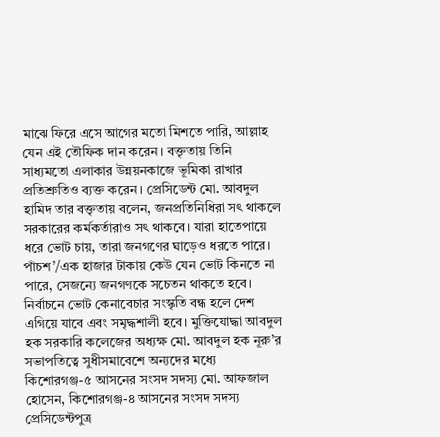মাঝে ফিরে এসে আগের মতো মিশতে পারি, আল্লাহ যেন এই তৌফিক দান করেন। বক্তৃতায় তিনি সাধ্যমতো এলাকার উন্নয়নকাজে ভূমিকা রাখার প্রতিশ্রুতিও ব্যক্ত করেন। প্রেসিডেন্ট মো. আবদুল হামিদ তার বক্তৃতায় বলেন, জনপ্রতিনিধিরা সৎ থাকলে সরকারের কর্মকর্তারাও সৎ থাকবে। যারা হাতেপায়ে ধরে ভোট চায়, তারা জনগণের ঘাড়েও ধরতে পারে। পাঁচশ’/এক হাজার টাকায় কেউ যেন ভোট কিনতে না পারে, সেজন্যে জনগণকে সচেতন থাকতে হবে। নির্বাচনে ভোট কেনাবেচার সংস্কৃতি বন্ধ হলে দেশ এগিয়ে যাবে এবং সমৃদ্ধশালী হবে। মুক্তিযোদ্ধা আবদুল হক সরকারি কলেজের অধ্যক্ষ মো. আবদুল হক নূরু’র সভাপতিত্বে সুধীসমাবেশে অন্যদের মধ্যে কিশোরগঞ্জ-৫ আসনের সংসদ সদস্য মো. আফজাল হোসেন, কিশোরগঞ্জ-৪ আসনের সংসদ সদস্য প্রেসিডেন্টপুত্র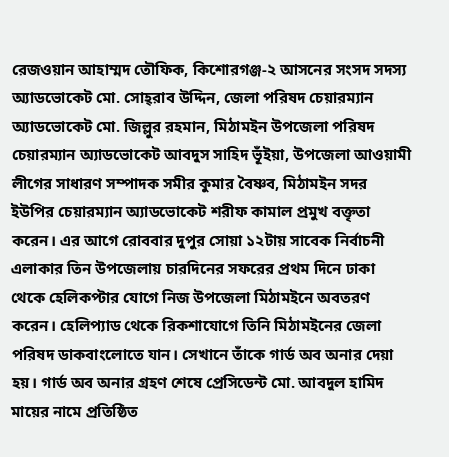রেজওয়ান আহাম্মদ তৌফিক, কিশোরগঞ্জ-২ আসনের সংসদ সদস্য অ্যাডভোকেট মো. সোহ্‌রাব উদ্দিন, জেলা পরিষদ চেয়ারম্যান অ্যাডভোকেট মো. জিল্লুর রহমান, মিঠামইন উপজেলা পরিষদ চেয়ারম্যান অ্যাডভোকেট আবদুস সাহিদ ভূঁইয়া, উপজেলা আওয়ামী লীগের সাধারণ সম্পাদক সমীর কুমার বৈষ্ণব, মিঠামইন সদর ইউপির চেয়ারম্যান অ্যাডভোকেট শরীফ কামাল প্রমুখ বক্তৃতা করেন। এর আগে রোববার দুপুর সোয়া ১২টায় সাবেক নির্বাচনী এলাকার তিন উপজেলায় চারদিনের সফরের প্রথম দিনে ঢাকা থেকে হেলিকপ্টার যোগে নিজ উপজেলা মিঠামইনে অবতরণ করেন। হেলিপ্যাড থেকে রিকশাযোগে তিনি মিঠামইনের জেলা পরিষদ ডাকবাংলোতে যান। সেখানে তাঁকে গার্ড অব অনার দেয়া হয়। গার্ড অব অনার গ্রহণ শেষে প্রেসিডেন্ট মো. আবদুল হামিদ মায়ের নামে প্রতিষ্ঠিত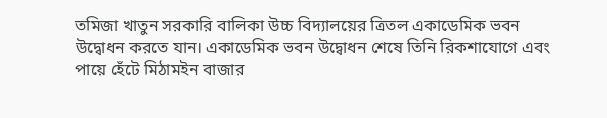তমিজা খাতুন সরকারি বালিকা উচ্চ বিদ্যালয়ের ত্রিতল একাডেমিক ভবন উদ্বোধন করতে যান। একাডেমিক ভবন উদ্বোধন শেষে তিনি রিকশাযোগে এবং পায়ে হেঁটে মিঠামইন বাজার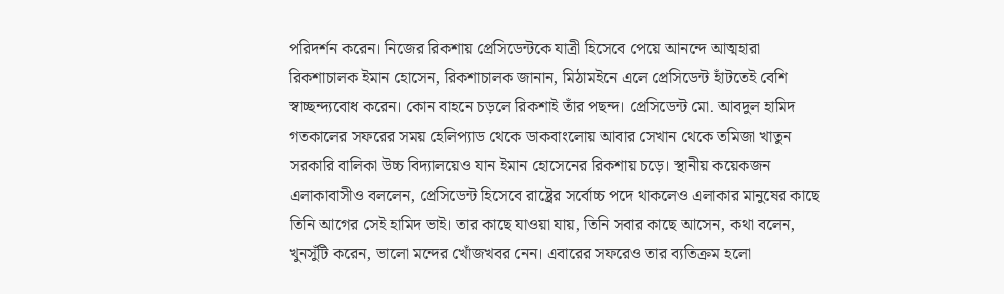পরিদর্শন করেন। নিজের রিকশায় প্রেসিডেন্টকে যাত্রী হিসেবে পেয়ে আনন্দে আত্মহারা রিকশাচালক ইমান হোসেন, রিকশাচালক জানান, মিঠামইনে এলে প্রেসিডেন্ট হাঁটতেই বেশি স্বাচ্ছন্দ্যবোধ করেন। কোন বাহনে চড়লে রিকশাই তাঁর পছন্দ। প্রেসিডেন্ট মো. আবদুল হামিদ গতকালের সফরের সময় হেলিপ্যাড থেকে ডাকবাংলোয় আবার সেখান থেকে তমিজা খাতুন সরকারি বালিকা উচ্চ বিদ্যালয়েও যান ইমান হোসেনের রিকশায় চড়ে। স্থানীয় কয়েকজন এলাকাবাসীও বললেন, প্রেসিডেন্ট হিসেবে রাষ্ট্রের সর্বোচ্চ পদে থাকলেও এলাকার মানুষের কাছে তিনি আগের সেই হামিদ ভাই। তার কাছে যাওয়া যায়, তিনি সবার কাছে আসেন, কথা বলেন, খুনসুঁটি করেন, ভালো মন্দের খোঁজখবর নেন। এবারের সফরেও তার ব্যতিক্রম হলো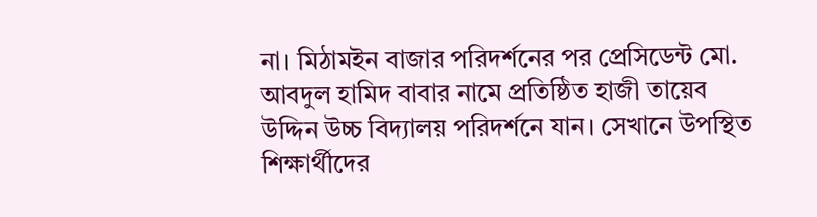না। মিঠামইন বাজার পরিদর্শনের পর প্রেসিডেন্ট মো. আবদুল হামিদ বাবার নামে প্রতিষ্ঠিত হাজী তায়েব উদ্দিন উচ্চ বিদ্যালয় পরিদর্শনে যান। সেখানে উপস্থিত শিক্ষার্থীদের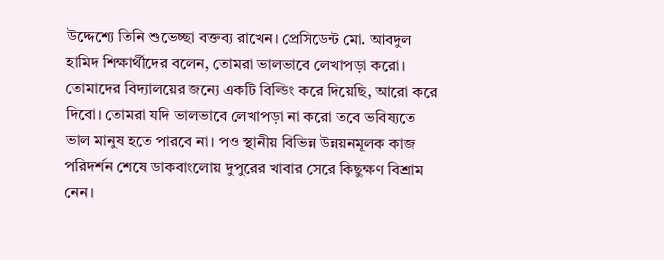উদ্দেশ্যে তিনি শুভেচ্ছা বক্তব্য রাখেন। প্রেসিডেন্ট মো. আবদুল হামিদ শিক্ষার্থীদের বলেন, তোমরা ভালভাবে লেখাপড়া করো। তোমাদের বিদ্যালয়ের জন্যে একটি বিল্ডিং করে দিয়েছি, আরো করে দিবো। তোমরা যদি ভালভাবে লেখাপড়া না করো তবে ভবিষ্যতে ভাল মানুষ হতে পারবে না। পও স্থানীয় বিভিন্ন উন্নয়নমূলক কাজ পরিদর্শন শেষে ডাকবাংলোয় দুপুরের খাবার সেরে কিছুক্ষণ বিশ্রাম নেন।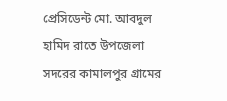প্রেসিডেন্ট মো. আবদুল হামিদ রাতে উপজেলা সদরের কামালপুর গ্রামের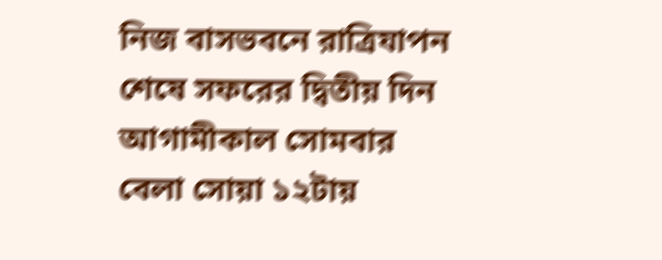নিজ বাসভবনে রাত্রিযাপন শেষে সফরের দ্বিতীয় দিন আগামীকাল সোমবার বেলা সোয়া ১২টায়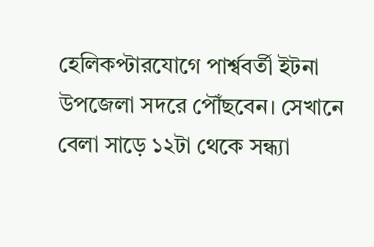হেলিকপ্টারযোগে পার্শ্ববর্তী ইটনা উপজেলা সদরে পৌঁছবেন। সেখানে বেলা সাড়ে ১২টা থেকে সন্ধ্যা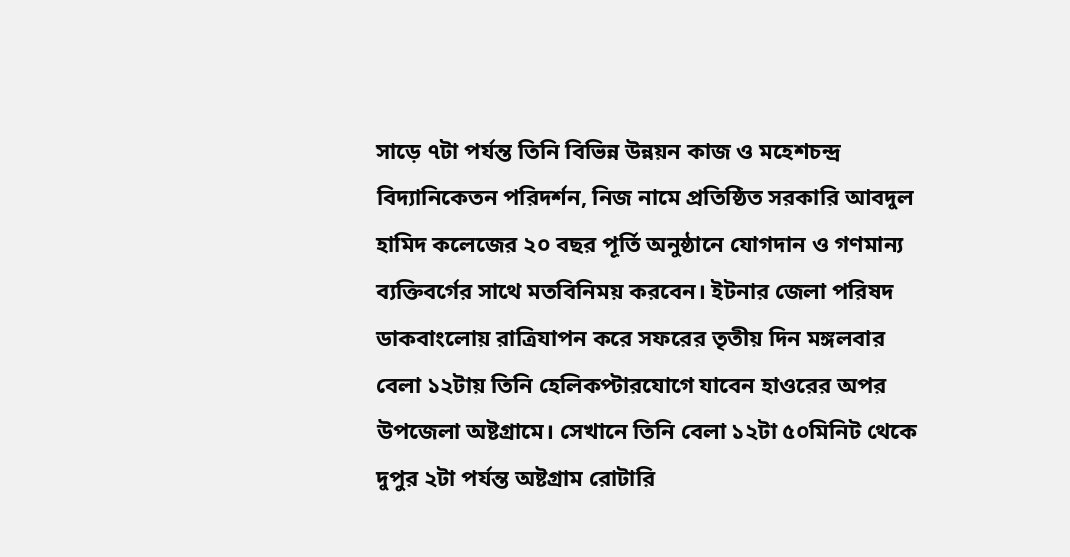সাড়ে ৭টা পর্যন্ত তিনি বিভিন্ন উন্নয়ন কাজ ও মহেশচন্দ্র বিদ্যানিকেতন পরিদর্শন, নিজ নামে প্রতিষ্ঠিত সরকারি আবদুল হামিদ কলেজের ২০ বছর পূর্তি অনুষ্ঠানে যোগদান ও গণমান্য ব্যক্তিবর্গের সাথে মতবিনিময় করবেন। ইটনার জেলা পরিষদ ডাকবাংলোয় রাত্রিযাপন করে সফরের তৃতীয় দিন মঙ্গলবার বেলা ১২টায় তিনি হেলিকপ্টারযোগে যাবেন হাওরের অপর উপজেলা অষ্টগ্রামে। সেখানে তিনি বেলা ১২টা ৫০মিনিট থেকে দুপুর ২টা পর্যন্ত অষ্টগ্রাম রোটারি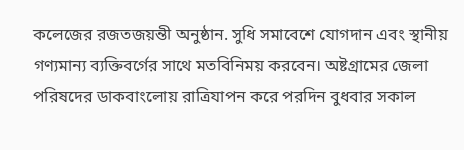কলেজের রজতজয়ন্তী অনুষ্ঠান. সুধি সমাবেশে যোগদান এবং স্থানীয় গণ্যমান্য ব্যক্তিবর্গের সাথে মতবিনিময় করবেন। অষ্টগ্রামের জেলা পরিষদের ডাকবাংলোয় রাত্রিযাপন করে পরদিন বুধবার সকাল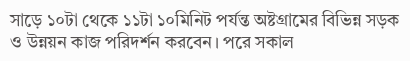সাড়ে ১০টা থেকে ১১টা ১০মিনিট পর্যন্ত অষ্টগ্রামের বিভিন্ন সড়ক ও উন্নয়ন কাজ পরিদর্শন করবেন। পরে সকাল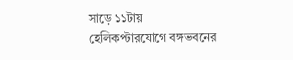সাড়ে ১১টায় হেলিকপ্টারযোগে বঙ্গভবনের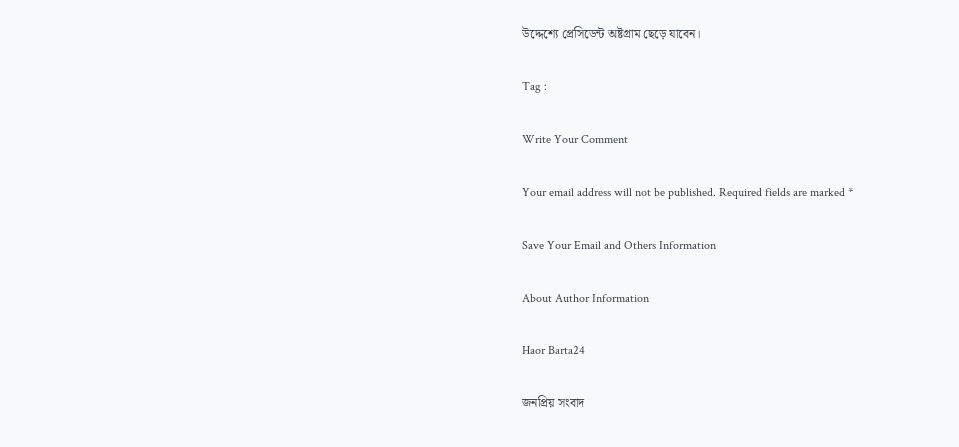উদ্দেশ্যে প্রেসিডেন্ট অষ্টগ্রাম ছেড়ে যাবেন।

Tag :

Write Your Comment

Your email address will not be published. Required fields are marked *

Save Your Email and Others Information

About Author Information

Haor Barta24

জনপ্রিয় সংবাদ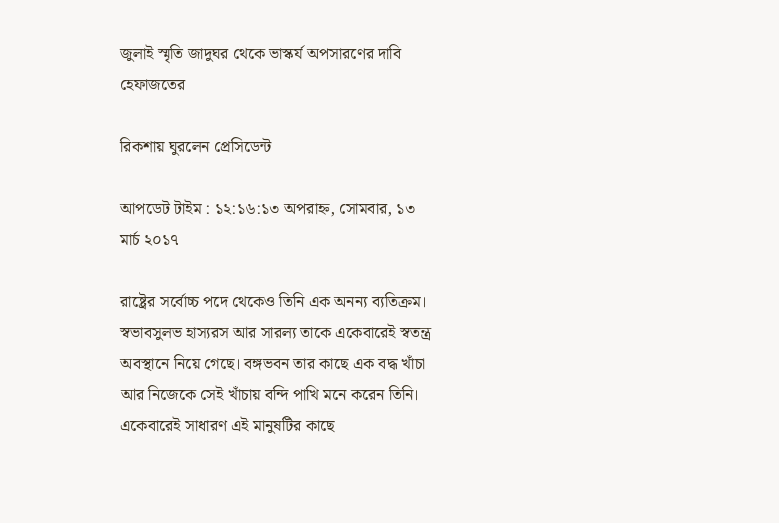জুলাই স্মৃতি জাদুঘর থেকে ভাস্কর্য অপসারণের দাবি হেফাজতের

রিকশায় ঘুরলেন প্রেসিডেন্ট

আপডেট টাইম : ১২:১৬:১৩ অপরাহ্ন, সোমবার, ১৩ মার্চ ২০১৭

রাষ্ট্রের সর্বোচ্চ পদে থেকেও তিনি এক অনন্য ব্যতিক্রম। স্বভাবসুলভ হাস্যরস আর সারল্য তাকে একেবারেই স্বতন্ত্র অবস্থানে নিয়ে গেছে। বঙ্গভবন তার কাছে এক বদ্ধ খাঁচা আর নিজেকে সেই খাঁচায় বন্দি পাখি মনে করেন তিনি। একেবারেই সাধারণ এই মানুষটির কাছে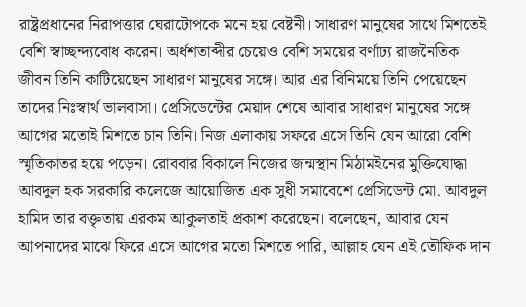রাষ্ট্রপ্রধানের নিরাপত্তার ঘেরাটোপকে মনে হয় বেষ্টনী। সাধারণ মানুষের সাথে মিশতেই বেশি স্বাচ্ছন্দ্যবোধ করেন। অর্ধশতাব্দীর চেয়েও বেশি সময়ের বর্ণাঢ্য রাজনৈতিক জীবন তিনি কাটিয়েছেন সাধারণ মানুষের সঙ্গে। আর এর বিনিময়ে তিনি পেয়েছেন তাদের নিঃস্বার্থ ভালবাসা। প্রেসিডেন্টের মেয়াদ শেষে আবার সাধারণ মানুষের সঙ্গে আগের মতোই মিশতে চান তিনি। নিজ এলাকায় সফরে এসে তিনি যেন আরো বেশি স্মৃতিকাতর হয়ে পড়েন। রোববার বিকালে নিজের জন্মস্থান মিঠামইনের মুক্তিযোদ্ধা আবদুল হক সরকারি কলেজে আয়োজিত এক সুধী সমাবেশে প্রেসিডেন্ট মো. আবদুল হামিদ তার বক্তৃতায় এরকম আকুলতাই প্রকাশ করেছেন। বলেছেন, আবার যেন আপনাদের মাঝে ফিরে এসে আগের মতো মিশতে পারি, আল্লাহ যেন এই তৌফিক দান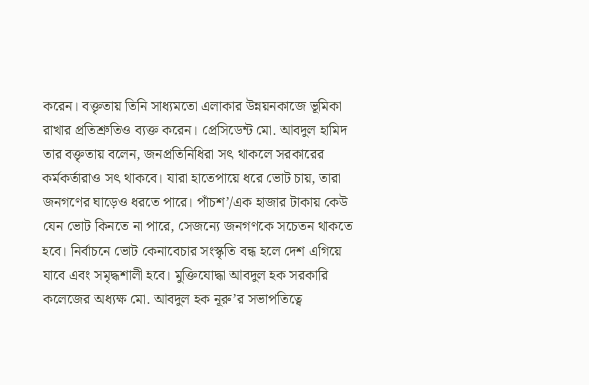করেন। বক্তৃতায় তিনি সাধ্যমতো এলাকার উন্নয়নকাজে ভূমিকা রাখার প্রতিশ্রুতিও ব্যক্ত করেন। প্রেসিডেন্ট মো. আবদুল হামিদ তার বক্তৃতায় বলেন, জনপ্রতিনিধিরা সৎ থাকলে সরকারের কর্মকর্তারাও সৎ থাকবে। যারা হাতেপায়ে ধরে ভোট চায়, তারা জনগণের ঘাড়েও ধরতে পারে। পাঁচশ’/এক হাজার টাকায় কেউ যেন ভোট কিনতে না পারে, সেজন্যে জনগণকে সচেতন থাকতে হবে। নির্বাচনে ভোট কেনাবেচার সংস্কৃতি বন্ধ হলে দেশ এগিয়ে যাবে এবং সমৃদ্ধশালী হবে। মুক্তিযোদ্ধা আবদুল হক সরকারি কলেজের অধ্যক্ষ মো. আবদুল হক নূরু’র সভাপতিত্বে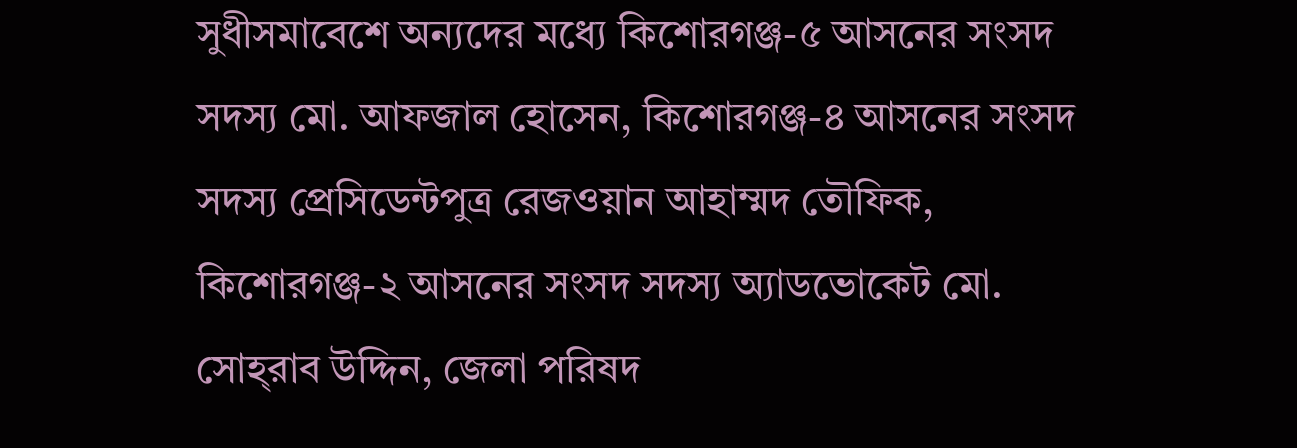সুধীসমাবেশে অন্যদের মধ্যে কিশোরগঞ্জ-৫ আসনের সংসদ সদস্য মো. আফজাল হোসেন, কিশোরগঞ্জ-৪ আসনের সংসদ সদস্য প্রেসিডেন্টপুত্র রেজওয়ান আহাম্মদ তৌফিক, কিশোরগঞ্জ-২ আসনের সংসদ সদস্য অ্যাডভোকেট মো. সোহ্‌রাব উদ্দিন, জেলা পরিষদ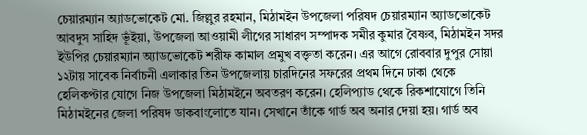চেয়ারম্যান অ্যাডভোকেট মো. জিল্লুর রহমান, মিঠামইন উপজেলা পরিষদ চেয়ারম্যান অ্যাডভোকেট আবদুস সাহিদ ভূঁইয়া, উপজেলা আওয়ামী লীগের সাধারণ সম্পাদক সমীর কুমার বৈষ্ণব, মিঠামইন সদর ইউপির চেয়ারম্যান অ্যাডভোকেট শরীফ কামাল প্রমুখ বক্তৃতা করেন। এর আগে রোববার দুপুর সোয়া ১২টায় সাবেক নির্বাচনী এলাকার তিন উপজেলায় চারদিনের সফরের প্রথম দিনে ঢাকা থেকে হেলিকপ্টার যোগে নিজ উপজেলা মিঠামইনে অবতরণ করেন। হেলিপ্যাড থেকে রিকশাযোগে তিনি মিঠামইনের জেলা পরিষদ ডাকবাংলোতে যান। সেখানে তাঁকে গার্ড অব অনার দেয়া হয়। গার্ড অব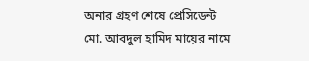অনার গ্রহণ শেষে প্রেসিডেন্ট মো. আবদুল হামিদ মায়ের নামে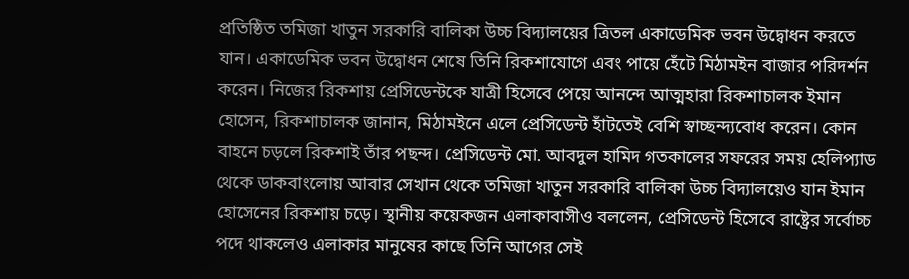প্রতিষ্ঠিত তমিজা খাতুন সরকারি বালিকা উচ্চ বিদ্যালয়ের ত্রিতল একাডেমিক ভবন উদ্বোধন করতে যান। একাডেমিক ভবন উদ্বোধন শেষে তিনি রিকশাযোগে এবং পায়ে হেঁটে মিঠামইন বাজার পরিদর্শন করেন। নিজের রিকশায় প্রেসিডেন্টকে যাত্রী হিসেবে পেয়ে আনন্দে আত্মহারা রিকশাচালক ইমান হোসেন, রিকশাচালক জানান, মিঠামইনে এলে প্রেসিডেন্ট হাঁটতেই বেশি স্বাচ্ছন্দ্যবোধ করেন। কোন বাহনে চড়লে রিকশাই তাঁর পছন্দ। প্রেসিডেন্ট মো. আবদুল হামিদ গতকালের সফরের সময় হেলিপ্যাড থেকে ডাকবাংলোয় আবার সেখান থেকে তমিজা খাতুন সরকারি বালিকা উচ্চ বিদ্যালয়েও যান ইমান হোসেনের রিকশায় চড়ে। স্থানীয় কয়েকজন এলাকাবাসীও বললেন, প্রেসিডেন্ট হিসেবে রাষ্ট্রের সর্বোচ্চ পদে থাকলেও এলাকার মানুষের কাছে তিনি আগের সেই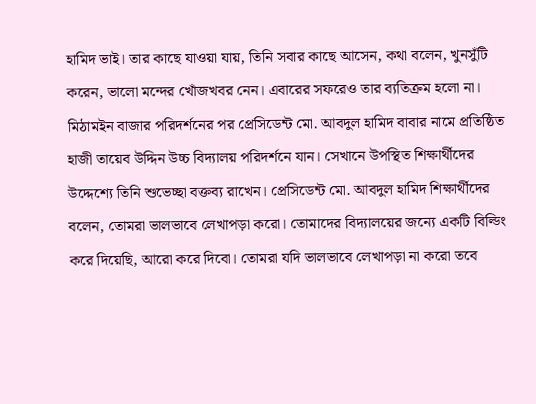হামিদ ভাই। তার কাছে যাওয়া যায়, তিনি সবার কাছে আসেন, কথা বলেন, খুনসুঁটি করেন, ভালো মন্দের খোঁজখবর নেন। এবারের সফরেও তার ব্যতিক্রম হলো না। মিঠামইন বাজার পরিদর্শনের পর প্রেসিডেন্ট মো. আবদুল হামিদ বাবার নামে প্রতিষ্ঠিত হাজী তায়েব উদ্দিন উচ্চ বিদ্যালয় পরিদর্শনে যান। সেখানে উপস্থিত শিক্ষার্থীদের উদ্দেশ্যে তিনি শুভেচ্ছা বক্তব্য রাখেন। প্রেসিডেন্ট মো. আবদুল হামিদ শিক্ষার্থীদের বলেন, তোমরা ভালভাবে লেখাপড়া করো। তোমাদের বিদ্যালয়ের জন্যে একটি বিল্ডিং করে দিয়েছি, আরো করে দিবো। তোমরা যদি ভালভাবে লেখাপড়া না করো তবে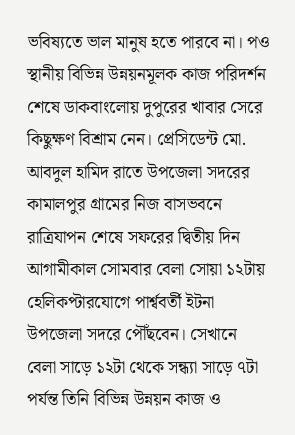ভবিষ্যতে ভাল মানুষ হতে পারবে না। পও স্থানীয় বিভিন্ন উন্নয়নমূলক কাজ পরিদর্শন শেষে ডাকবাংলোয় দুপুরের খাবার সেরে কিছুক্ষণ বিশ্রাম নেন। প্রেসিডেন্ট মো. আবদুল হামিদ রাতে উপজেলা সদরের কামালপুর গ্রামের নিজ বাসভবনে রাত্রিযাপন শেষে সফরের দ্বিতীয় দিন আগামীকাল সোমবার বেলা সোয়া ১২টায় হেলিকপ্টারযোগে পার্শ্ববর্তী ইটনা উপজেলা সদরে পৌঁছবেন। সেখানে বেলা সাড়ে ১২টা থেকে সন্ধ্যা সাড়ে ৭টা পর্যন্ত তিনি বিভিন্ন উন্নয়ন কাজ ও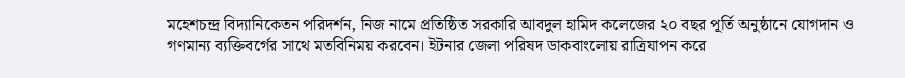মহেশচন্দ্র বিদ্যানিকেতন পরিদর্শন, নিজ নামে প্রতিষ্ঠিত সরকারি আবদুল হামিদ কলেজের ২০ বছর পূর্তি অনুষ্ঠানে যোগদান ও গণমান্য ব্যক্তিবর্গের সাথে মতবিনিময় করবেন। ইটনার জেলা পরিষদ ডাকবাংলোয় রাত্রিযাপন করে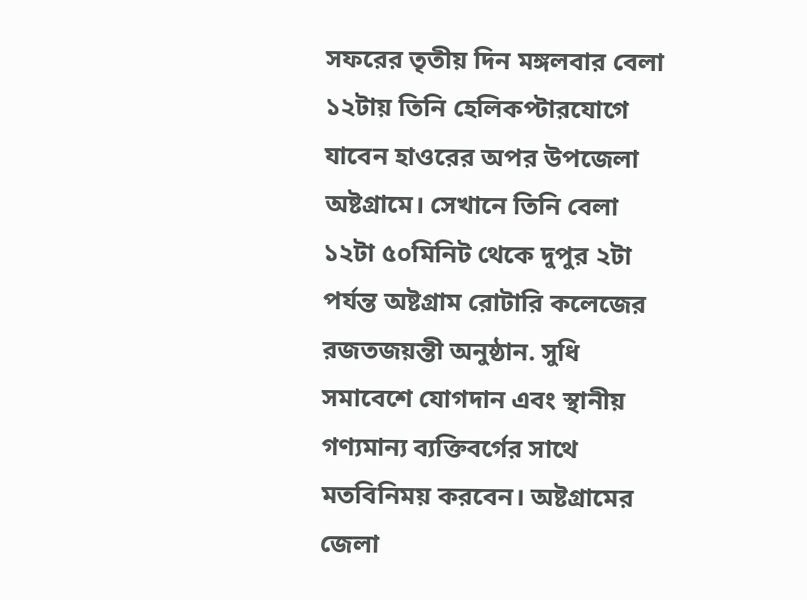সফরের তৃতীয় দিন মঙ্গলবার বেলা ১২টায় তিনি হেলিকপ্টারযোগে যাবেন হাওরের অপর উপজেলা অষ্টগ্রামে। সেখানে তিনি বেলা ১২টা ৫০মিনিট থেকে দুপুর ২টা পর্যন্ত অষ্টগ্রাম রোটারি কলেজের রজতজয়ন্তী অনুষ্ঠান. সুধি সমাবেশে যোগদান এবং স্থানীয় গণ্যমান্য ব্যক্তিবর্গের সাথে মতবিনিময় করবেন। অষ্টগ্রামের জেলা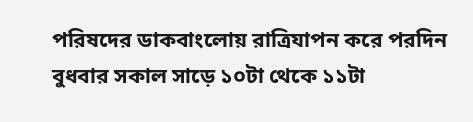পরিষদের ডাকবাংলোয় রাত্রিযাপন করে পরদিন বুধবার সকাল সাড়ে ১০টা থেকে ১১টা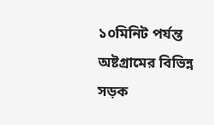১০মিনিট পর্যন্ত অষ্টগ্রামের বিভিন্ন সড়ক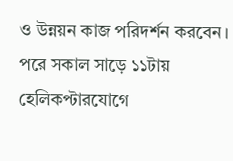ও উন্নয়ন কাজ পরিদর্শন করবেন। পরে সকাল সাড়ে ১১টায় হেলিকপ্টারযোগে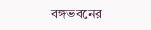বঙ্গভবনের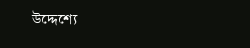উদ্দেশ্যে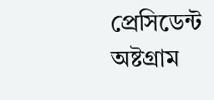প্রেসিডেন্ট অষ্টগ্রাম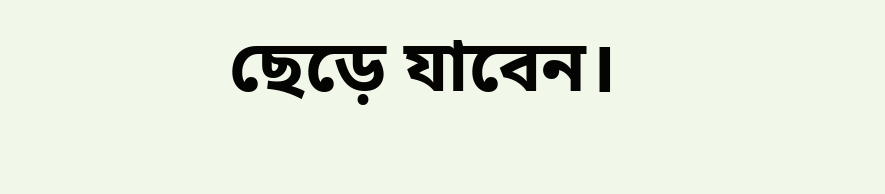ছেড়ে যাবেন।